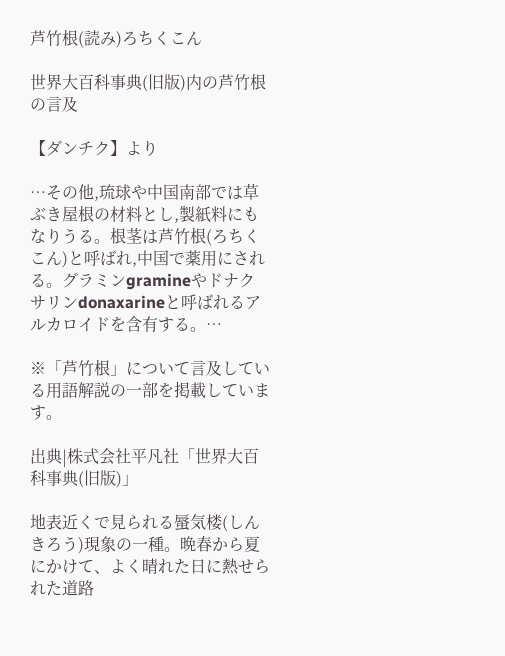芦竹根(読み)ろちくこん

世界大百科事典(旧版)内の芦竹根の言及

【ダンチク】より

…その他,琉球や中国南部では草ぶき屋根の材料とし,製紙料にもなりうる。根茎は芦竹根(ろちくこん)と呼ばれ,中国で薬用にされる。グラミンgramineやドナクサリンdonaxarineと呼ばれるアルカロイドを含有する。…

※「芦竹根」について言及している用語解説の一部を掲載しています。

出典|株式会社平凡社「世界大百科事典(旧版)」

地表近くで見られる蜃気楼(しんきろう)現象の一種。晩春から夏にかけて、よく晴れた日に熱せられた道路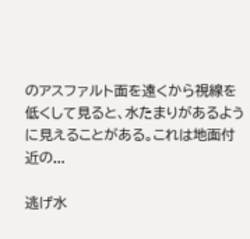のアスファルト面を遠くから視線を低くして見ると、水たまりがあるように見えることがある。これは地面付近の...

逃げ水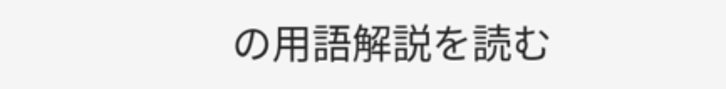の用語解説を読む